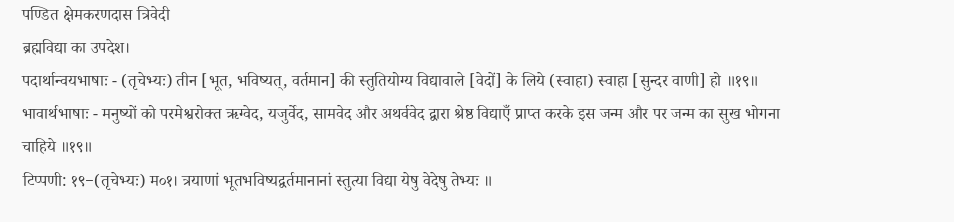पण्डित क्षेमकरणदास त्रिवेदी
ब्रह्मविद्या का उपदेश।
पदार्थान्वयभाषाः - (तृचेभ्यः) तीन [भूत, भविष्यत्, वर्तमान] की स्तुतियोग्य विद्यावाले [वेदों] के लिये (स्वाहा) स्वाहा [सुन्दर वाणी] हो ॥१९॥
भावार्थभाषाः - मनुष्यों को परमेश्वरोक्त ऋग्वेद, यजुर्वेद, सामवेद और अथर्ववेद द्वारा श्रेष्ठ विद्याएँ प्राप्त करके इस जन्म और पर जन्म का सुख भोगना चाहिये ॥१९॥
टिप्पणी: १९−(तृचेभ्यः) म०१। त्रयाणां भूतभविष्यद्वर्तमानानां स्तुत्या विद्या येषु वेदेषु तेभ्यः ॥